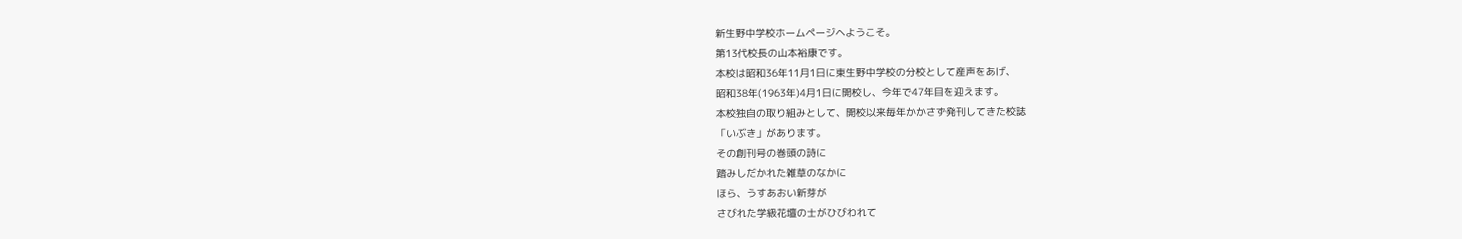新生野中学校ホームページヘようこそ。
第13代校長の山本裕康です。
本校は昭和36年11月1日に東生野中学校の分校として産声をあげ、
昭和38年(1963年)4月1日に開校し、今年で47年目を迎えます。
本校独自の取り組みとして、開校以来毎年かかさず発刊してきた校誌
「いぶき」があります。
その創刊号の巻頭の詩に
踏みしだかれた雑草のなかに
ほら、うすあおい新芽が
さびれた学級花壇の士がひびわれて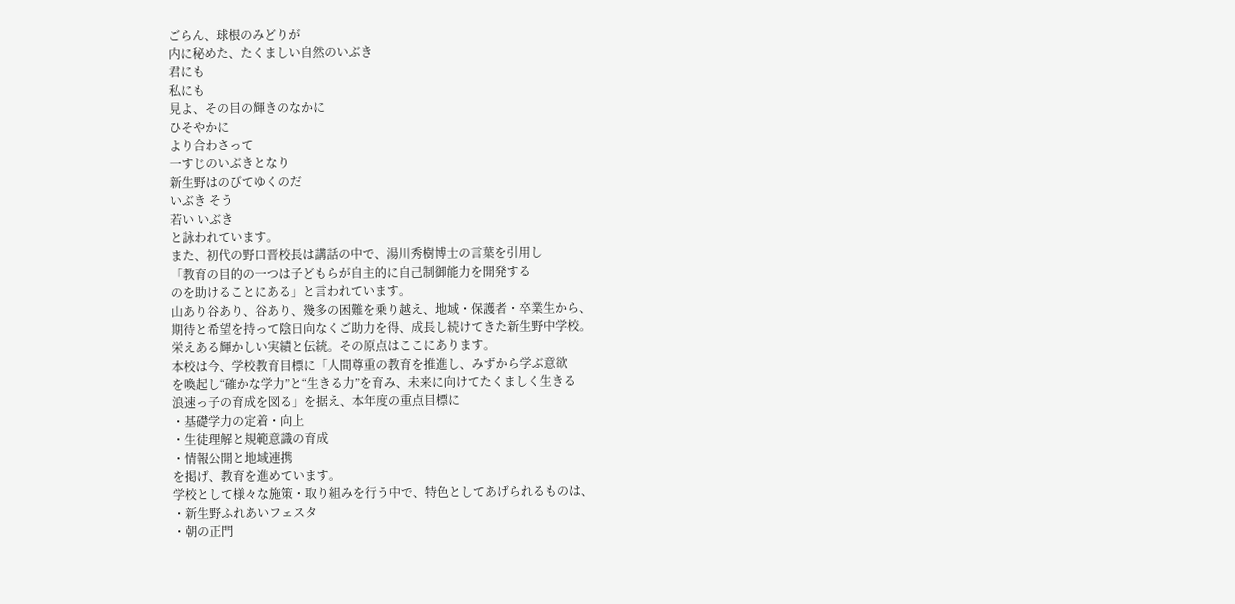ごらん、球根のみどりが
内に秘めた、たくましい自然のいぶき
君にも
私にも
見よ、その目の輝きのなかに
ひそやかに
より合わさって
一すじのいぶきとなり
新生野はのびてゆくのだ
いぶき そう
若い いぶき
と詠われています。
また、初代の野口晋校長は講話の中で、湯川秀樹博士の言葉を引用し
「教育の目的の一つは子どもらが自主的に自己制御能力を開発する
のを助けることにある」と言われています。
山あり谷あり、谷あり、幾多の困難を乗り越え、地域・保護者・卒業生から、
期待と希望を持って陰日向なくご助力を得、成長し続けてきた新生野中学校。
栄えある輝かしい実績と伝統。その原点はここにあります。
本校は今、学校教育目標に「人間尊重の教育を推進し、みずから学ぶ意欲
を喚起し“確かな学力”と“生きる力”を育み、未来に向けてたくましく生きる
浪速っ子の育成を図る」を据え、本年度の重点目標に
・基礎学力の定着・向上
・生徒理解と規範意識の育成
・情報公開と地域連携
を掲げ、教育を進めています。
学校として様々な施策・取り組みを行う中で、特色としてあげられるものは、
・新生野ふれあいフェスタ
・朝の正門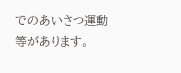でのあいさつ運動
等があります。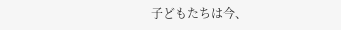子どもたちは今、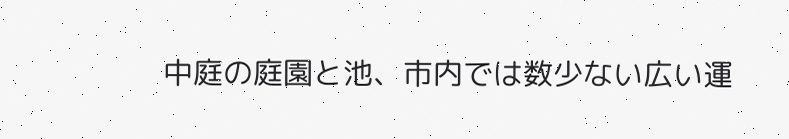中庭の庭園と池、市内では数少ない広い運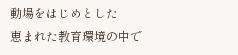動場をはじめとした
恵まれた教育環境の中で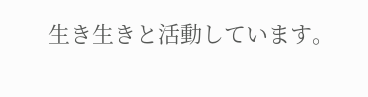生き生きと活動しています。